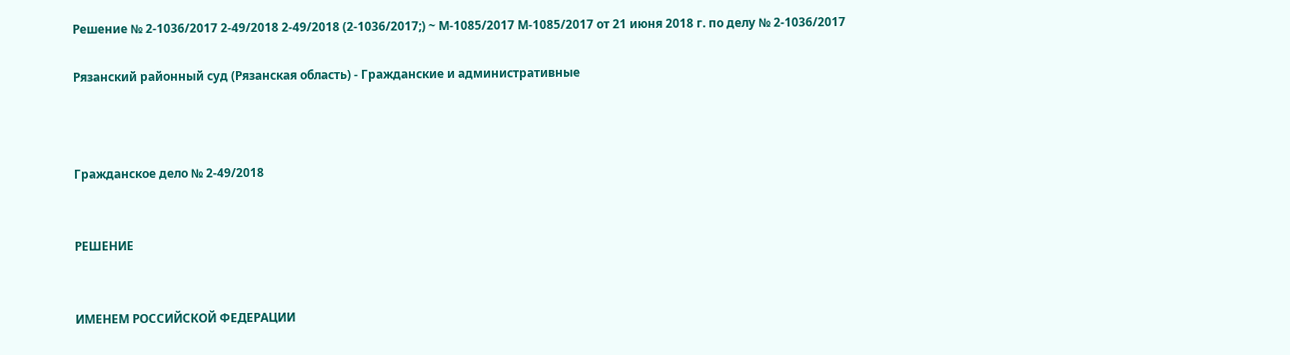Решение № 2-1036/2017 2-49/2018 2-49/2018 (2-1036/2017;) ~ М-1085/2017 М-1085/2017 от 21 июня 2018 г. по делу № 2-1036/2017

Рязанский районный суд (Рязанская область) - Гражданские и административные



Гражданское дело № 2-49/2018


РЕШЕНИЕ


ИМЕНЕМ РОССИЙСКОЙ ФЕДЕРАЦИИ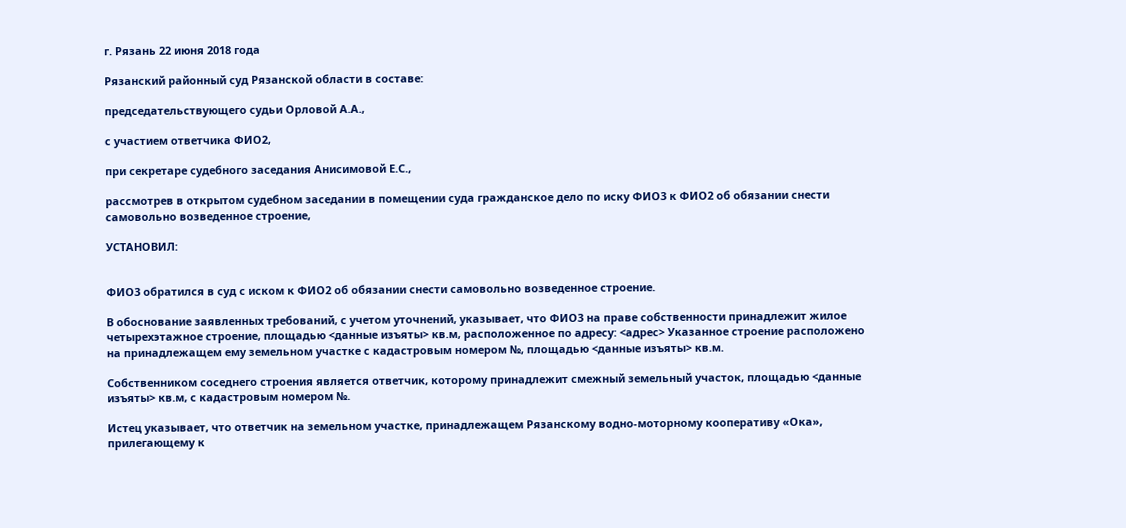г. Рязань 22 июня 2018 года

Рязанский районный суд Рязанской области в составе:

председательствующего судьи Орловой А.А.,

с участием ответчика ФИО2,

при секретаре судебного заседания Анисимовой Е.С.,

рассмотрев в открытом судебном заседании в помещении суда гражданское дело по иску ФИО3 к ФИО2 об обязании снести самовольно возведенное строение,

УСТАНОВИЛ:


ФИО3 обратился в суд с иском к ФИО2 об обязании снести самовольно возведенное строение.

В обоснование заявленных требований, с учетом уточнений, указывает, что ФИО3 на праве собственности принадлежит жилое четырехэтажное строение, площадью <данные изъяты> кв.м, расположенное по адресу: <адрес> Указанное строение расположено на принадлежащем ему земельном участке с кадастровым номером №, площадью <данные изъяты> кв.м.

Собственником соседнего строения является ответчик, которому принадлежит смежный земельный участок, площадью <данные изъяты> кв.м, с кадастровым номером №.

Истец указывает, что ответчик на земельном участке, принадлежащем Рязанскому водно-моторному кооперативу «Ока», прилегающему к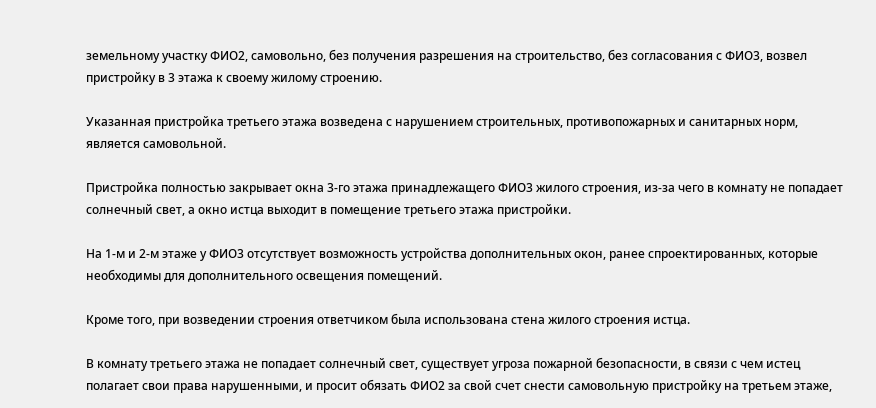земельному участку ФИО2, самовольно, без получения разрешения на строительство, без согласования с ФИО3, возвел пристройку в 3 этажа к своему жилому строению.

Указанная пристройка третьего этажа возведена с нарушением строительных, противопожарных и санитарных норм, является самовольной.

Пристройка полностью закрывает окна 3-го этажа принадлежащего ФИО3 жилого строения, из-за чего в комнату не попадает солнечный свет, а окно истца выходит в помещение третьего этажа пристройки.

На 1-м и 2-м этаже у ФИО3 отсутствует возможность устройства дополнительных окон, ранее спроектированных, которые необходимы для дополнительного освещения помещений.

Кроме того, при возведении строения ответчиком была использована стена жилого строения истца.

В комнату третьего этажа не попадает солнечный свет, существует угроза пожарной безопасности, в связи с чем истец полагает свои права нарушенными, и просит обязать ФИО2 за свой счет снести самовольную пристройку на третьем этаже,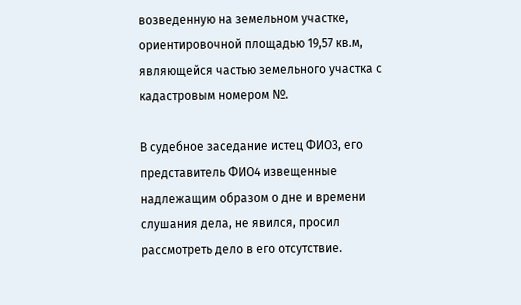возведенную на земельном участке, ориентировочной площадью 19,57 кв.м, являющейся частью земельного участка с кадастровым номером №.

В судебное заседание истец ФИО3, его представитель ФИО4 извещенные надлежащим образом о дне и времени слушания дела, не явился, просил рассмотреть дело в его отсутствие.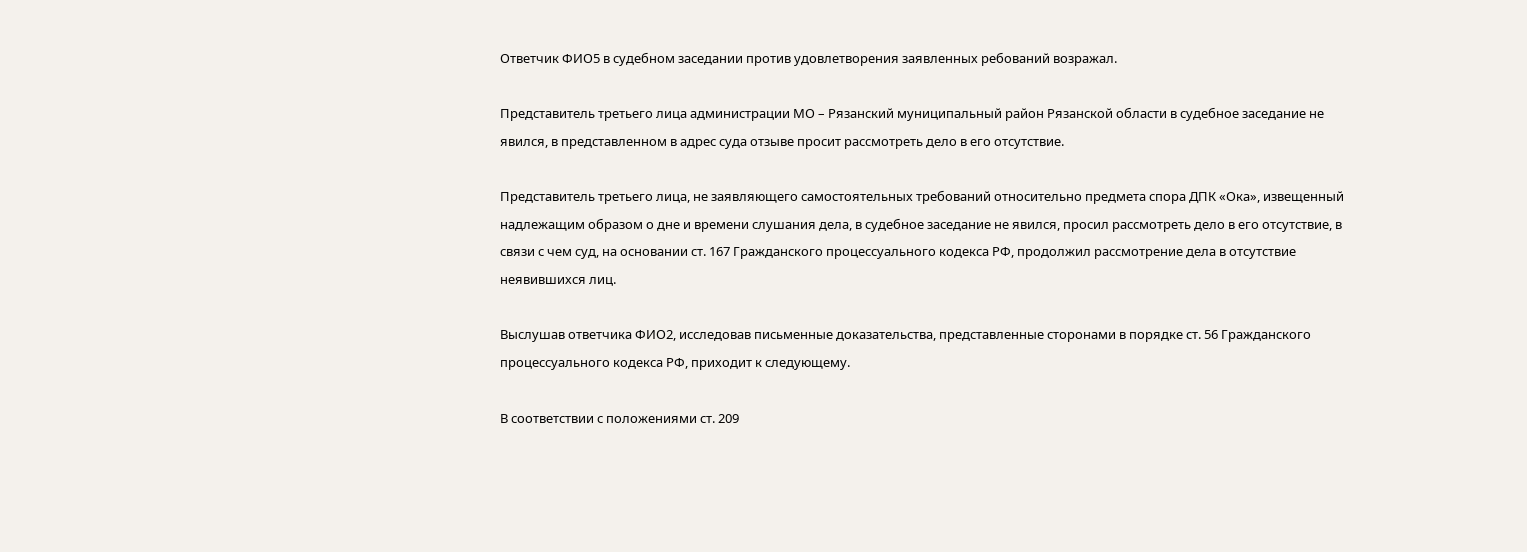Ответчик ФИО5 в судебном заседании против удовлетворения заявленных ребований возражал.

Представитель третьего лица администрации МО – Рязанский муниципальный район Рязанской области в судебное заседание не явился, в представленном в адрес суда отзыве просит рассмотреть дело в его отсутствие.

Представитель третьего лица, не заявляющего самостоятельных требований относительно предмета спора ДПК «Ока», извещенный надлежащим образом о дне и времени слушания дела, в судебное заседание не явился, просил рассмотреть дело в его отсутствие, в связи с чем суд, на основании ст. 167 Гражданского процессуального кодекса РФ, продолжил рассмотрение дела в отсутствие неявившихся лиц.

Выслушав ответчика ФИО2, исследовав письменные доказательства, представленные сторонами в порядке ст. 56 Гражданского процессуального кодекса РФ, приходит к следующему.

В соответствии с положениями ст. 209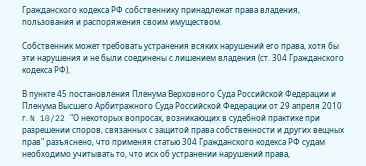Гражданского кодекса РФ собственнику принадлежат права владения, пользования и распоряжения своим имуществом.

Собственник может требовать устранения всяких нарушений его права, хотя бы эти нарушения и не были соединены с лишением владения (ст. 304 Гражданского кодекса РФ).

В пункте 45 постановления Пленума Верховного Суда Российской Федерации и Пленума Высшего Арбитражного Суда Российской Федерации от 29 апреля 2010 г. N 10/22 "О некоторых вопросах, возникающих в судебной практике при разрешении споров, связанных с защитой права собственности и других вещных прав" разъяснено, что применяя статью 304 Гражданского кодекса РФ судам необходимо учитывать то, что иск об устранении нарушений права,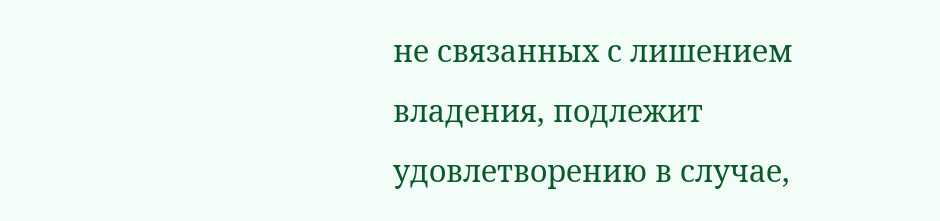не связанных с лишением владения, подлежит удовлетворению в случае,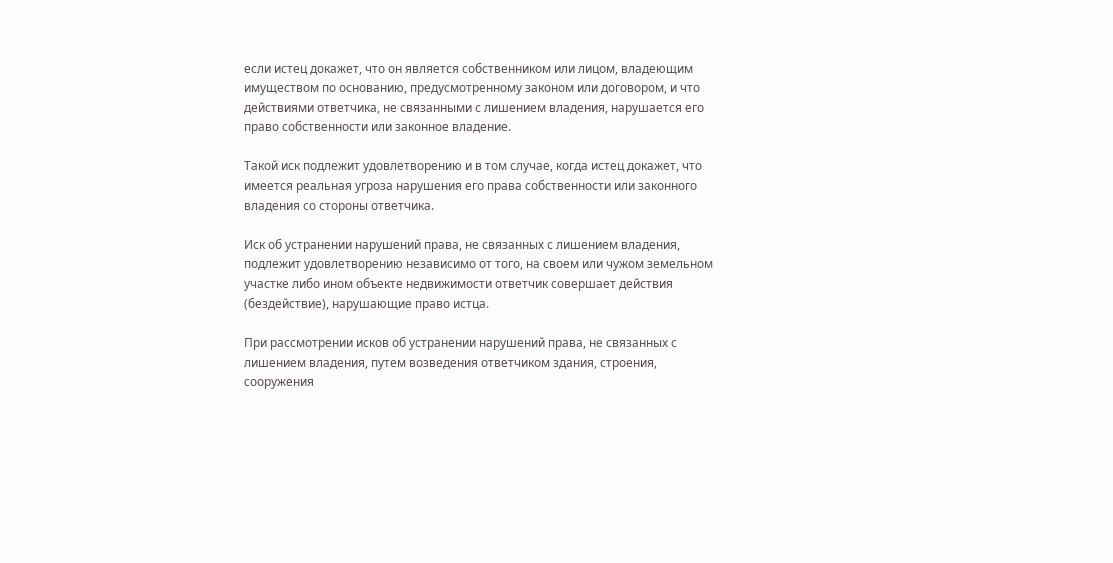если истец докажет, что он является собственником или лицом, владеющим имуществом по основанию, предусмотренному законом или договором, и что действиями ответчика, не связанными с лишением владения, нарушается его право собственности или законное владение.

Такой иск подлежит удовлетворению и в том случае, когда истец докажет, что имеется реальная угроза нарушения его права собственности или законного владения со стороны ответчика.

Иск об устранении нарушений права, не связанных с лишением владения, подлежит удовлетворению независимо от того, на своем или чужом земельном участке либо ином объекте недвижимости ответчик совершает действия (бездействие), нарушающие право истца.

При рассмотрении исков об устранении нарушений права, не связанных с лишением владения, путем возведения ответчиком здания, строения, сооружения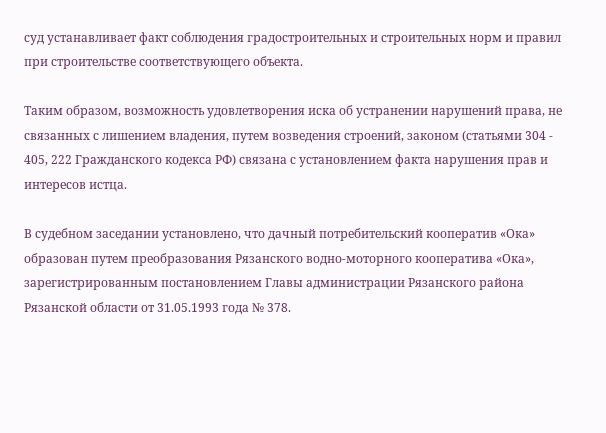суд устанавливает факт соблюдения градостроительных и строительных норм и правил при строительстве соответствующего объекта.

Таким образом, возможность удовлетворения иска об устранении нарушений права, не связанных с лишением владения, путем возведения строений, законом (статьями 304 - 405, 222 Гражданского кодекса РФ) связана с установлением факта нарушения прав и интересов истца.

В судебном заседании установлено, что дачный потребительский кооператив «Ока» образован путем преобразования Рязанского водно-моторного кооператива «Ока», зарегистрированным постановлением Главы администрации Рязанского района Рязанской области от 31.05.1993 года № 378.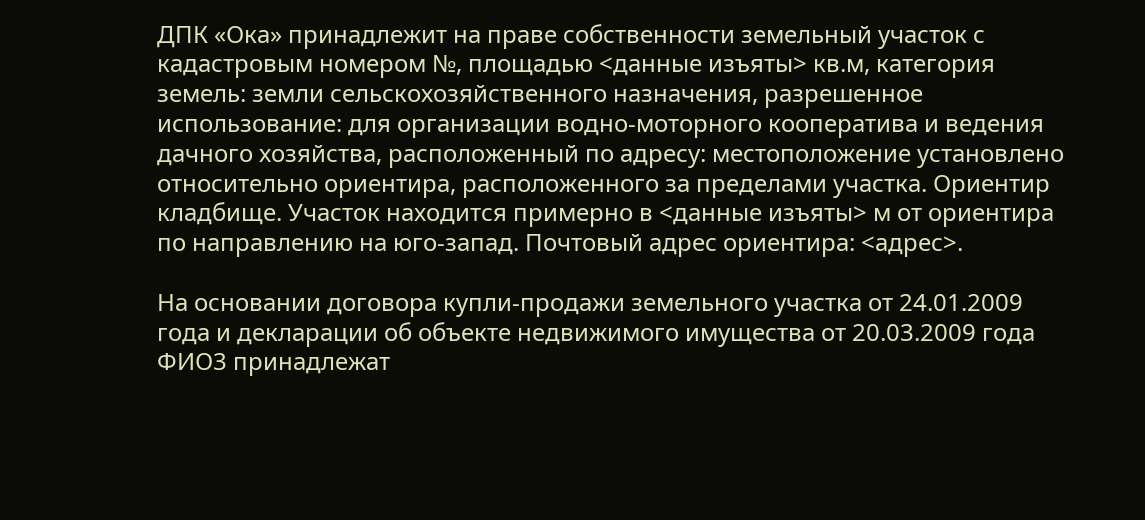ДПК «Ока» принадлежит на праве собственности земельный участок с кадастровым номером №, площадью <данные изъяты> кв.м, категория земель: земли сельскохозяйственного назначения, разрешенное использование: для организации водно-моторного кооператива и ведения дачного хозяйства, расположенный по адресу: местоположение установлено относительно ориентира, расположенного за пределами участка. Ориентир кладбище. Участок находится примерно в <данные изъяты> м от ориентира по направлению на юго-запад. Почтовый адрес ориентира: <адрес>.

На основании договора купли-продажи земельного участка от 24.01.2009 года и декларации об объекте недвижимого имущества от 20.03.2009 года ФИО3 принадлежат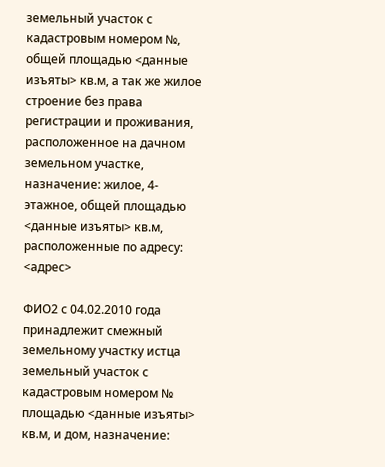земельный участок с кадастровым номером №, общей площадью <данные изъяты> кв.м, а так же жилое строение без права регистрации и проживания, расположенное на дачном земельном участке, назначение: жилое, 4-этажное, общей площадью <данные изъяты> кв.м, расположенные по адресу: <адрес>

ФИО2 с 04.02.2010 года принадлежит смежный земельному участку истца земельный участок с кадастровым номером № площадью <данные изъяты> кв.м, и дом, назначение: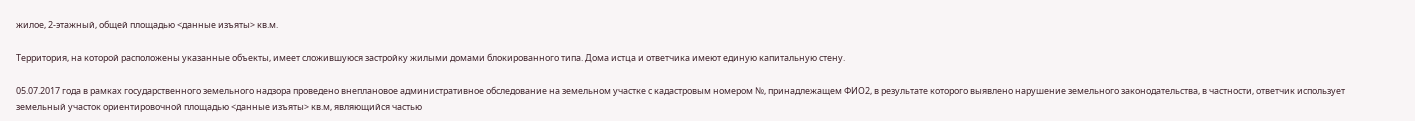жилое, 2-этажный, общей площадью <данные изъяты> кв.м.

Территория, на которой расположены указанные объекты, имеет сложившуюся застройку жилыми домами блокированного типа. Дома истца и ответчика имеют единую капитальную стену.

05.07.2017 года в рамках государственного земельного надзора проведено внеплановое административное обследование на земельном участке с кадастровым номером №, принадлежащем ФИО2, в результате которого выявлено нарушение земельного законодательства, в частности, ответчик использует земельный участок ориентировочной площадью <данные изъяты> кв.м, являющийся частью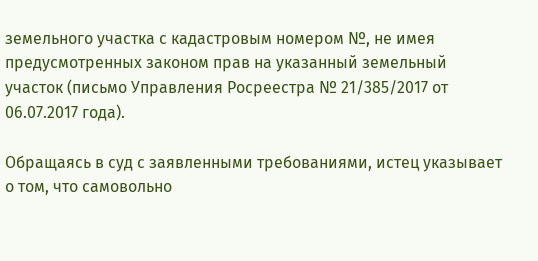земельного участка с кадастровым номером №, не имея предусмотренных законом прав на указанный земельный участок (письмо Управления Росреестра № 21/385/2017 от 06.07.2017 года).

Обращаясь в суд с заявленными требованиями, истец указывает о том, что самовольно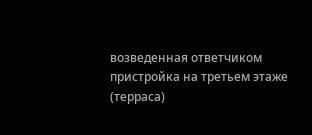возведенная ответчиком пристройка на третьем этаже (терраса)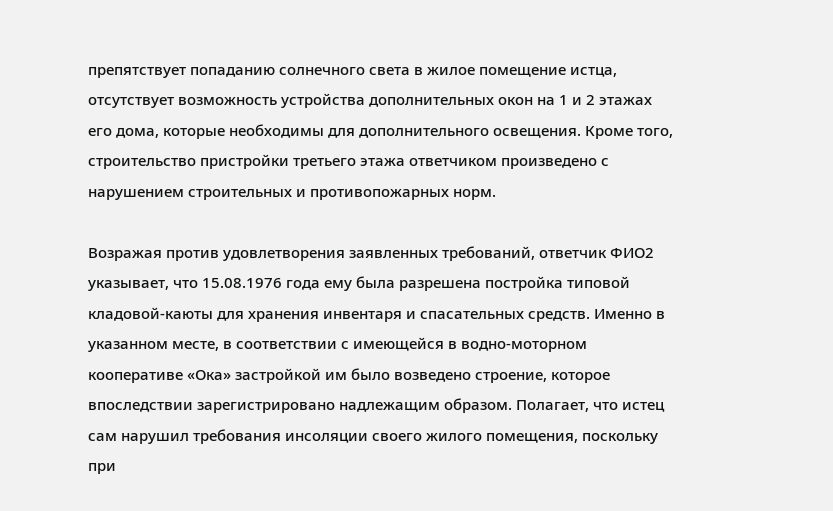препятствует попаданию солнечного света в жилое помещение истца, отсутствует возможность устройства дополнительных окон на 1 и 2 этажах его дома, которые необходимы для дополнительного освещения. Кроме того, строительство пристройки третьего этажа ответчиком произведено с нарушением строительных и противопожарных норм.

Возражая против удовлетворения заявленных требований, ответчик ФИО2 указывает, что 15.08.1976 года ему была разрешена постройка типовой кладовой-каюты для хранения инвентаря и спасательных средств. Именно в указанном месте, в соответствии с имеющейся в водно-моторном кооперативе «Ока» застройкой им было возведено строение, которое впоследствии зарегистрировано надлежащим образом. Полагает, что истец сам нарушил требования инсоляции своего жилого помещения, поскольку при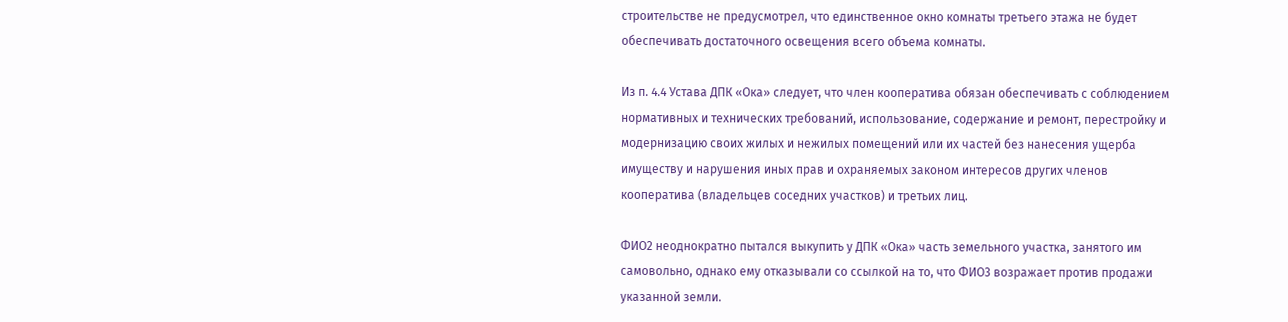строительстве не предусмотрел, что единственное окно комнаты третьего этажа не будет обеспечивать достаточного освещения всего объема комнаты.

Из п. 4.4 Устава ДПК «Ока» следует, что член кооператива обязан обеспечивать с соблюдением нормативных и технических требований, использование, содержание и ремонт, перестройку и модернизацию своих жилых и нежилых помещений или их частей без нанесения ущерба имуществу и нарушения иных прав и охраняемых законом интересов других членов кооператива (владельцев соседних участков) и третьих лиц.

ФИО2 неоднократно пытался выкупить у ДПК «Ока» часть земельного участка, занятого им самовольно, однако ему отказывали со ссылкой на то, что ФИО3 возражает против продажи указанной земли.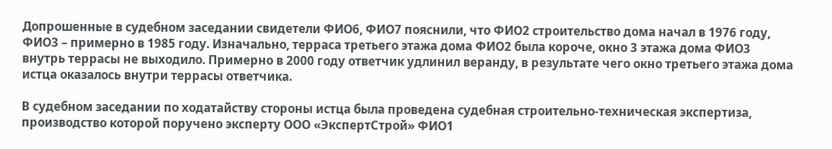Допрошенные в судебном заседании свидетели ФИО6, ФИО7 пояснили, что ФИО2 строительство дома начал в 1976 году, ФИО3 – примерно в 1985 году. Изначально, терраса третьего этажа дома ФИО2 была короче, окно 3 этажа дома ФИО3 внутрь террасы не выходило. Примерно в 2000 году ответчик удлинил веранду, в результате чего окно третьего этажа дома истца оказалось внутри террасы ответчика.

В судебном заседании по ходатайству стороны истца была проведена судебная строительно-техническая экспертиза, производство которой поручено эксперту ООО «ЭкспертСтрой» ФИО1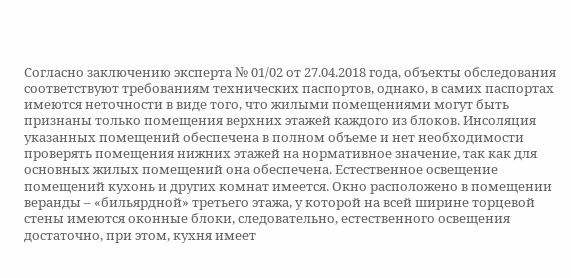Согласно заключению эксперта № 01/02 от 27.04.2018 года, объекты обследования соответствуют требованиям технических паспортов, однако, в самих паспортах имеются неточности в виде того, что жилыми помещениями могут быть признаны только помещения верхних этажей каждого из блоков. Инсоляция указанных помещений обеспечена в полном объеме и нет необходимости проверять помещения нижних этажей на нормативное значение, так как для основных жилых помещений она обеспечена. Естественное освещение помещений кухонь и других комнат имеется. Окно расположено в помещении веранды – «бильярдной» третьего этажа, у которой на всей ширине торцевой стены имеются оконные блоки, следовательно, естественного освещения достаточно, при этом, кухня имеет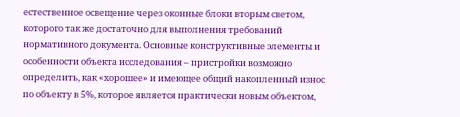естественное освещение через оконные блоки вторым светом, которого так же достаточно для выполнения требований нормативного документа. Основные конструктивные элементы и особенности объекта исследования – пристройки возможно определить, как «хорошее» и имеющее общий накопленный износ по объекту в 5%, которое является практически новым объектом,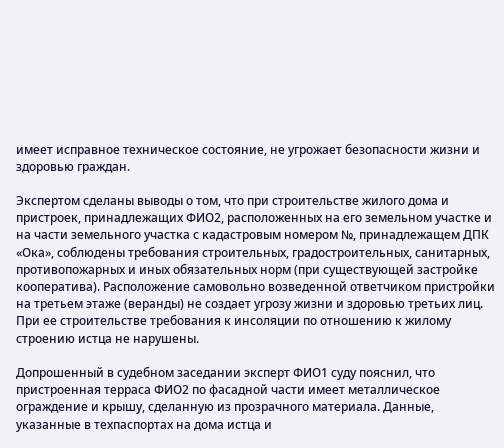имеет исправное техническое состояние, не угрожает безопасности жизни и здоровью граждан.

Экспертом сделаны выводы о том, что при строительстве жилого дома и пристроек, принадлежащих ФИО2, расположенных на его земельном участке и на части земельного участка с кадастровым номером №, принадлежащем ДПК «Ока», соблюдены требования строительных, градостроительных, санитарных, противопожарных и иных обязательных норм (при существующей застройке кооператива). Расположение самовольно возведенной ответчиком пристройки на третьем этаже (веранды) не создает угрозу жизни и здоровью третьих лиц. При ее строительстве требования к инсоляции по отношению к жилому строению истца не нарушены.

Допрошенный в судебном заседании эксперт ФИО1 суду пояснил, что пристроенная терраса ФИО2 по фасадной части имеет металлическое ограждение и крышу, сделанную из прозрачного материала. Данные, указанные в техпаспортах на дома истца и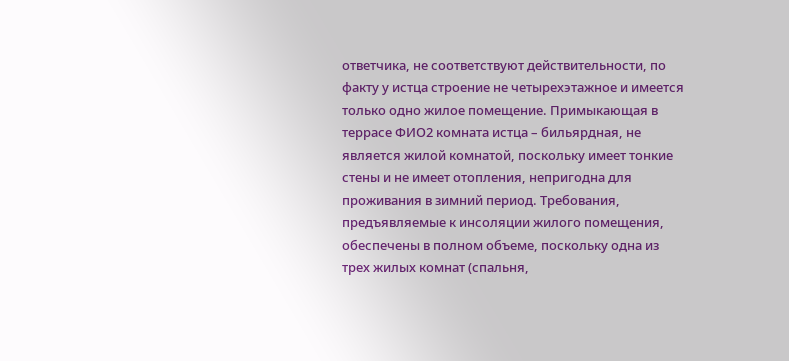ответчика, не соответствуют действительности, по факту у истца строение не четырехэтажное и имеется только одно жилое помещение. Примыкающая в террасе ФИО2 комната истца – бильярдная, не является жилой комнатой, поскольку имеет тонкие стены и не имеет отопления, непригодна для проживания в зимний период. Требования, предъявляемые к инсоляции жилого помещения, обеспечены в полном объеме, поскольку одна из трех жилых комнат (спальня,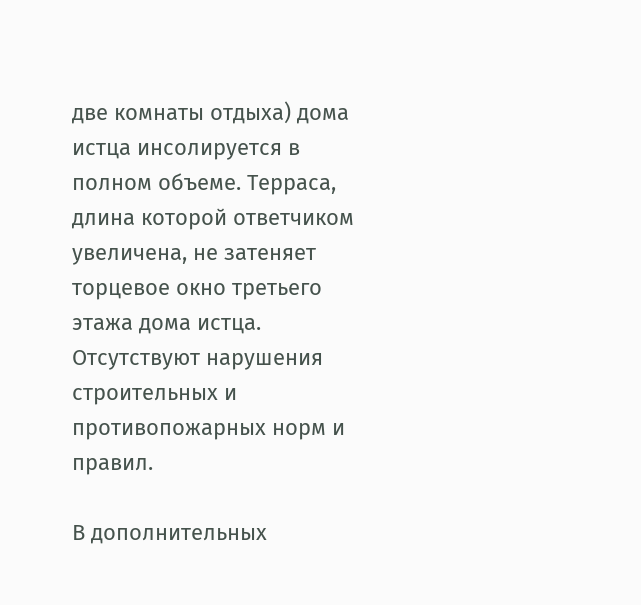две комнаты отдыха) дома истца инсолируется в полном объеме. Терраса, длина которой ответчиком увеличена, не затеняет торцевое окно третьего этажа дома истца. Отсутствуют нарушения строительных и противопожарных норм и правил.

В дополнительных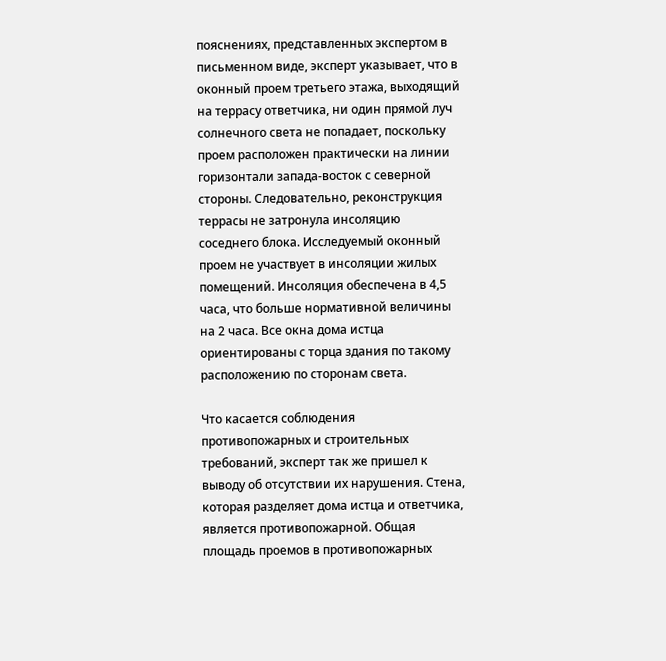пояснениях, представленных экспертом в письменном виде, эксперт указывает, что в оконный проем третьего этажа, выходящий на террасу ответчика, ни один прямой луч солнечного света не попадает, поскольку проем расположен практически на линии горизонтали запада-восток с северной стороны. Следовательно, реконструкция террасы не затронула инсоляцию соседнего блока. Исследуемый оконный проем не участвует в инсоляции жилых помещений. Инсоляция обеспечена в 4,5 часа, что больше нормативной величины на 2 часа. Все окна дома истца ориентированы с торца здания по такому расположению по сторонам света.

Что касается соблюдения противопожарных и строительных требований, эксперт так же пришел к выводу об отсутствии их нарушения. Стена, которая разделяет дома истца и ответчика, является противопожарной. Общая площадь проемов в противопожарных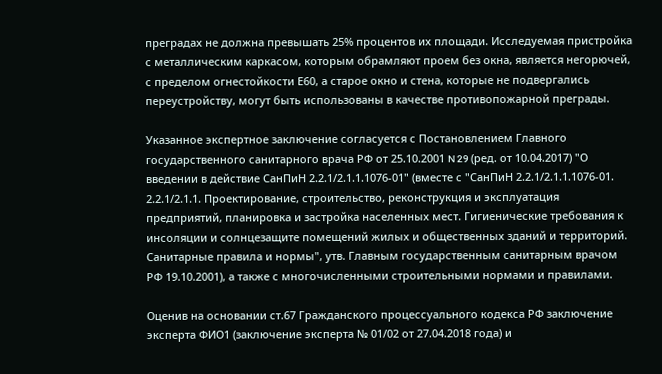преградах не должна превышать 25% процентов их площади. Исследуемая пристройка с металлическим каркасом, которым обрамляют проем без окна, является негорючей, с пределом огнестойкости Е60, а старое окно и стена, которые не подвергались переустройству, могут быть использованы в качестве противопожарной преграды.

Указанное экспертное заключение согласуется с Постановлением Главного государственного санитарного врача РФ от 25.10.2001 N 29 (ред. от 10.04.2017) "О введении в действие СанПиН 2.2.1/2.1.1.1076-01" (вместе с "СанПиН 2.2.1/2.1.1.1076-01. 2.2.1/2.1.1. Проектирование, строительство, реконструкция и эксплуатация предприятий, планировка и застройка населенных мест. Гигиенические требования к инсоляции и солнцезащите помещений жилых и общественных зданий и территорий. Санитарные правила и нормы", утв. Главным государственным санитарным врачом РФ 19.10.2001), а также с многочисленными строительными нормами и правилами.

Оценив на основании ст.67 Гражданского процессуального кодекса РФ заключение эксперта ФИО1 (заключение эксперта № 01/02 от 27.04.2018 года) и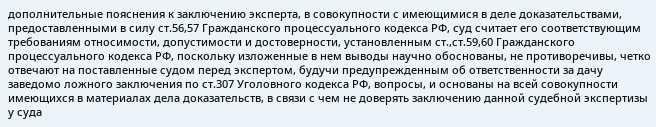дополнительные пояснения к заключению эксперта, в совокупности с имеющимися в деле доказательствами, предоставленными в силу ст.56,57 Гражданского процессуального кодекса РФ, суд считает его соответствующим требованиям относимости, допустимости и достоверности, установленным ст.,ст.59,60 Гражданского процессуального кодекса РФ, поскольку изложенные в нем выводы научно обоснованы, не противоречивы, четко отвечают на поставленные судом перед экспертом, будучи предупрежденным об ответственности за дачу заведомо ложного заключения по ст.307 Уголовного кодекса РФ, вопросы, и основаны на всей совокупности имеющихся в материалах дела доказательств, в связи с чем не доверять заключению данной судебной экспертизы у суда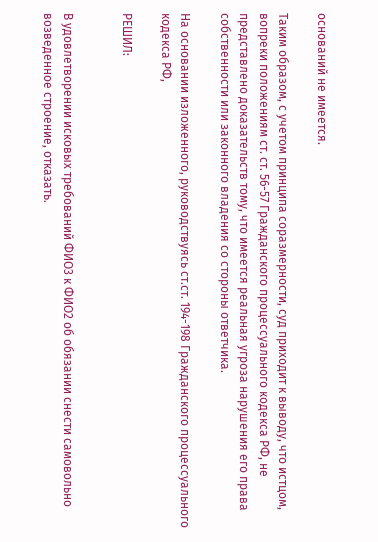оснований не имеется.

Таким образом, с учетом принципа соразмерности, суд приходит к выводу, что истцом, вопреки положениям ст. ст. 56-57 Гражданского процессуального кодекса РФ, не представлено доказательств тому, что имеется реальная угроза нарушения его права собственности или законного владения со стороны ответчика.

На основании изложенного, руководствуясь ст.ст. 194-198 Гражданского процессуального кодекса РФ,

РЕШИЛ:


В удовлетворении исковых требований ФИО3 к ФИО2 об обязании снести самовольно возведенное строение, отказать.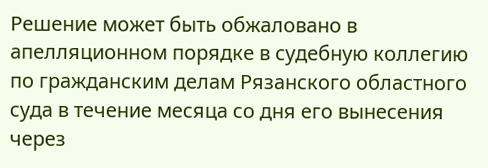Решение может быть обжаловано в апелляционном порядке в судебную коллегию по гражданским делам Рязанского областного суда в течение месяца со дня его вынесения через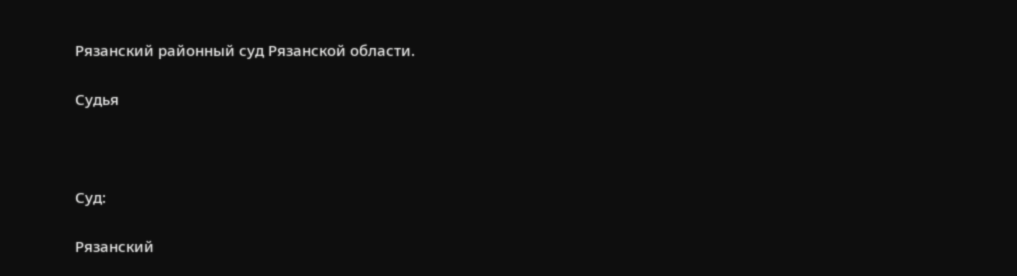Рязанский районный суд Рязанской области.

Судья



Суд:

Рязанский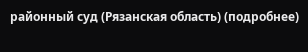районный суд (Рязанская область) (подробнее)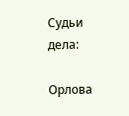Судьи дела:

Орлова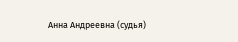Анна Андреевна (судья)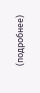(подробнее)